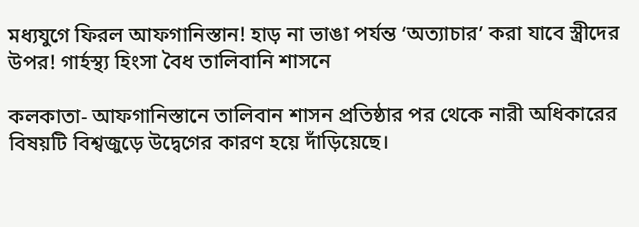মধ্যযুগে ফিরল আফগানিস্তান! হাড় না ভাঙা পর্যন্ত ‘অত্যাচার’ করা যাবে স্ত্রীদের উপর! গার্হস্থ্য হিংসা বৈধ তালিবানি শাসনে

কলকাতা- আফগানিস্তানে তালিবান শাসন প্রতিষ্ঠার পর থেকে নারী অধিকারের বিষয়টি বিশ্বজুড়ে উদ্বেগের কারণ হয়ে দাঁড়িয়েছে।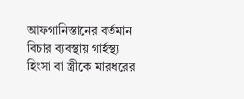আফগানিস্তানের বর্তমান বিচার ব্যবস্থায় গার্হস্থ্য হিংসা বা স্ত্রীকে মারধরের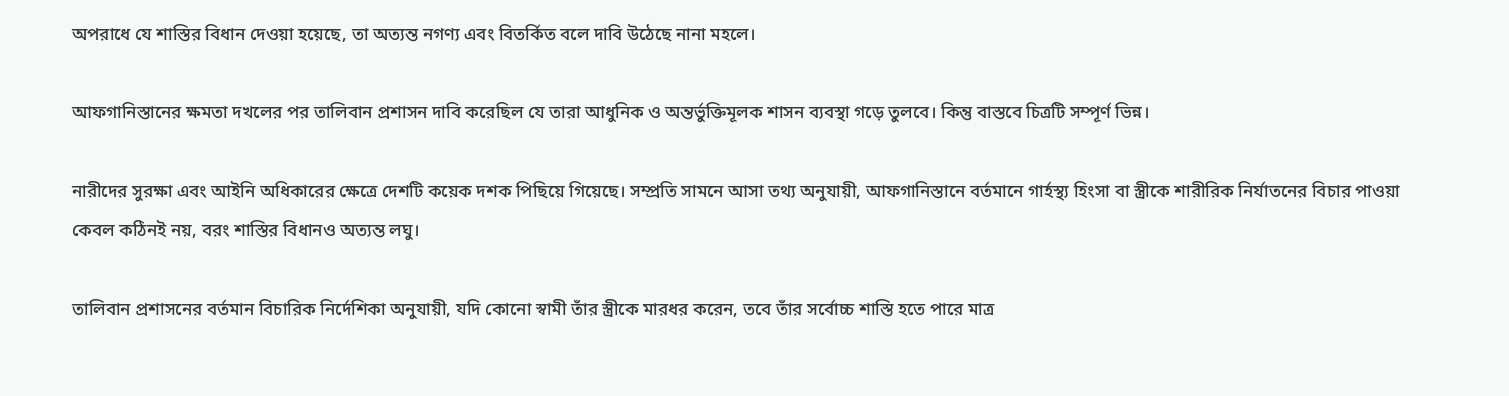অপরাধে যে শাস্তির বিধান দেওয়া হয়েছে, তা অত্যন্ত নগণ্য এবং বিতর্কিত বলে দাবি উঠেছে নানা মহলে।

আফগানিস্তানের ক্ষমতা দখলের পর তালিবান প্রশাসন দাবি করেছিল যে তারা আধুনিক ও অন্তর্ভুক্তিমূলক শাসন ব্যবস্থা গড়ে তুলবে। কিন্তু বাস্তবে চিত্রটি সম্পূর্ণ ভিন্ন।

নারীদের সুরক্ষা এবং আইনি অধিকারের ক্ষেত্রে দেশটি কয়েক দশক পিছিয়ে গিয়েছে। সম্প্রতি সামনে আসা তথ্য অনুযায়ী, আফগানিস্তানে বর্তমানে গার্হস্থ্য হিংসা বা স্ত্রীকে শারীরিক নির্যাতনের বিচার পাওয়া কেবল কঠিনই নয়, বরং শাস্তির বিধানও অত্যন্ত লঘু।

তালিবান প্রশাসনের বর্তমান বিচারিক নির্দেশিকা অনুযায়ী, যদি কোনো স্বামী তাঁর স্ত্রীকে মারধর করেন, তবে তাঁর সর্বোচ্চ শাস্তি হতে পারে মাত্র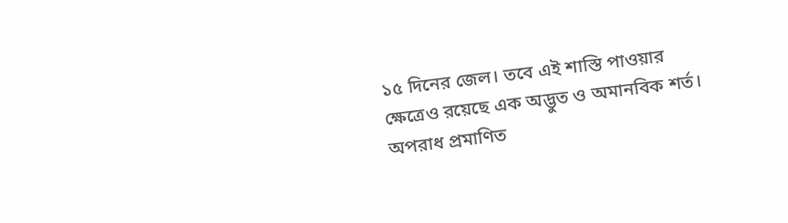১৫ দিনের জেল। তবে এই শাস্তি পাওয়ার ক্ষেত্রেও রয়েছে এক অদ্ভুত ও অমানবিক শর্ত। অপরাধ প্রমাণিত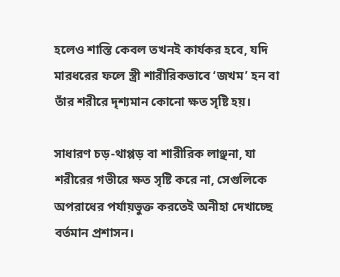হলেও শাস্তি কেবল তখনই কার্যকর হবে, যদি মারধরের ফলে স্ত্রী শারীরিকভাবে ‘জখম’ হন বা তাঁর শরীরে দৃশ্যমান কোনো ক্ষত সৃষ্টি হয়।

সাধারণ চড়-থাপ্পড় বা শারীরিক লাঞ্ছনা, যা শরীরের গভীরে ক্ষত সৃষ্টি করে না, সেগুলিকে অপরাধের পর্যায়ভুক্ত করতেই অনীহা দেখাচ্ছে বর্তমান প্রশাসন।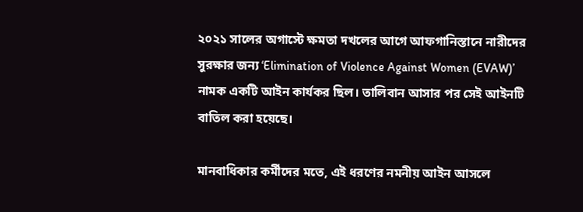২০২১ সালের অগাস্টে ক্ষমতা দখলের আগে আফগানিস্তানে নারীদের সুরক্ষার জন্য ‘Elimination of Violence Against Women (EVAW)’ নামক একটি আইন কার্যকর ছিল। তালিবান আসার পর সেই আইনটি বাতিল করা হয়েছে।

মানবাধিকার কর্মীদের মতে, এই ধরণের নমনীয় আইন আসলে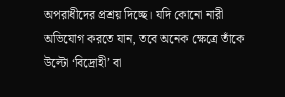অপরাধীদের প্রশ্রয় দিচ্ছে। যদি কোনো নারী অভিযোগ করতে যান, তবে অনেক ক্ষেত্রে তাঁকে উল্টো ‘বিদ্রোহী’ বা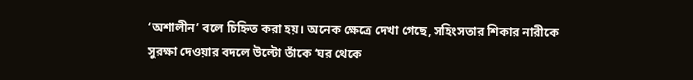‘অশালীন’ বলে চিহ্নিত করা হয়। অনেক ক্ষেত্রে দেখা গেছে, সহিংসতার শিকার নারীকে সুরক্ষা দেওয়ার বদলে উল্টো তাঁকে ‘ঘর থেকে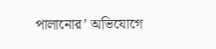পালানোর’ অভিযোগে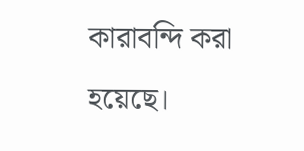কারাবন্দি করা হয়েছে।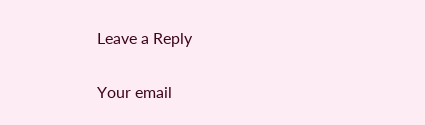Leave a Reply

Your email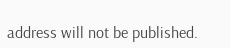address will not be published.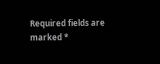Required fields are marked *